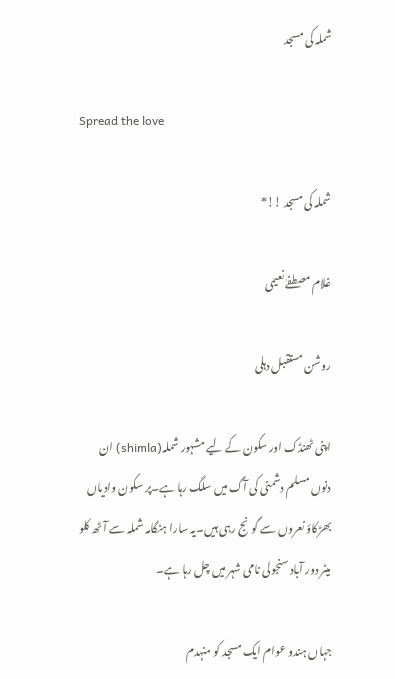شملہ کی مسجد

Spread the love

شملہ کی مسجد !!*

غلام مصطفےٰ نعیمی

روشن مستقبل دہلی

اپنی ٹھنڈک اور سکون کے لیے مشہور شملہ(shimla) ان دنوں مسلم دشمنی کی آگ میں سلگ رہا ہے۔پر سکون وادیاں بھڑکاؤ نعروں سے گونج رہی ہیں۔یہ سارا ہنگامہ شملہ سے آٹھ کلو میٹر دور آباد سنجولی نامی شہر میں چل رہا ہے۔

جہاں ہندو عوام ایک مسجد کو منہدم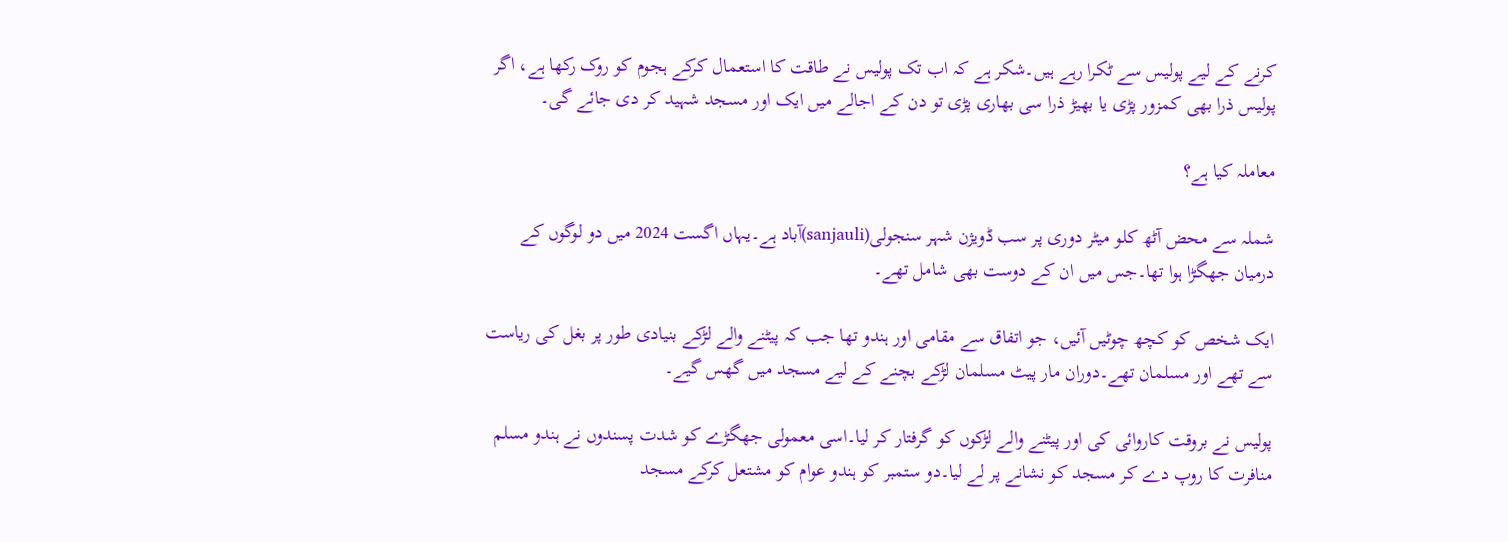کرنے کے لیے پولیس سے ٹکرا رہے ہیں۔شکر ہے کہ اب تک پولیس نے طاقت کا استعمال کرکے ہجوم کو روک رکھا ہے، اگر پولیس ذرا بھی کمزور پڑی یا بھیڑ ذرا سی بھاری پڑی تو دن کے اجالے میں ایک اور مسجد شہید کر دی جائے گی۔

معاملہ کیا ہے؟

شملہ سے محض آٹھ کلو میٹر دوری پر سب ڈویژن شہر سنجولی(sanjauli)آباد ہے۔یہاں اگست 2024 میں دو لوگوں کے درمیان جھگڑا ہوا تھا۔جس میں ان کے دوست بھی شامل تھے۔

ایک شخص کو کچھ چوٹیں آئیں، جو اتفاق سے مقامی اور ہندو تھا جب کہ پیٹنے والے لڑکے بنیادی طور پر بغل کی ریاست سے تھے اور مسلمان تھے۔دوران مار پیٹ مسلمان لڑکے بچنے کے لیے مسجد میں گھس گیے۔

پولیس نے بروقت کاروائی کی اور پیٹنے والے لڑکوں کو گرفتار کر لیا۔اسی معمولی جھگڑے کو شدت پسندوں نے ہندو مسلم منافرت کا روپ دے کر مسجد کو نشانے پر لے لیا۔دو ستمبر کو ہندو عوام کو مشتعل کرکے مسجد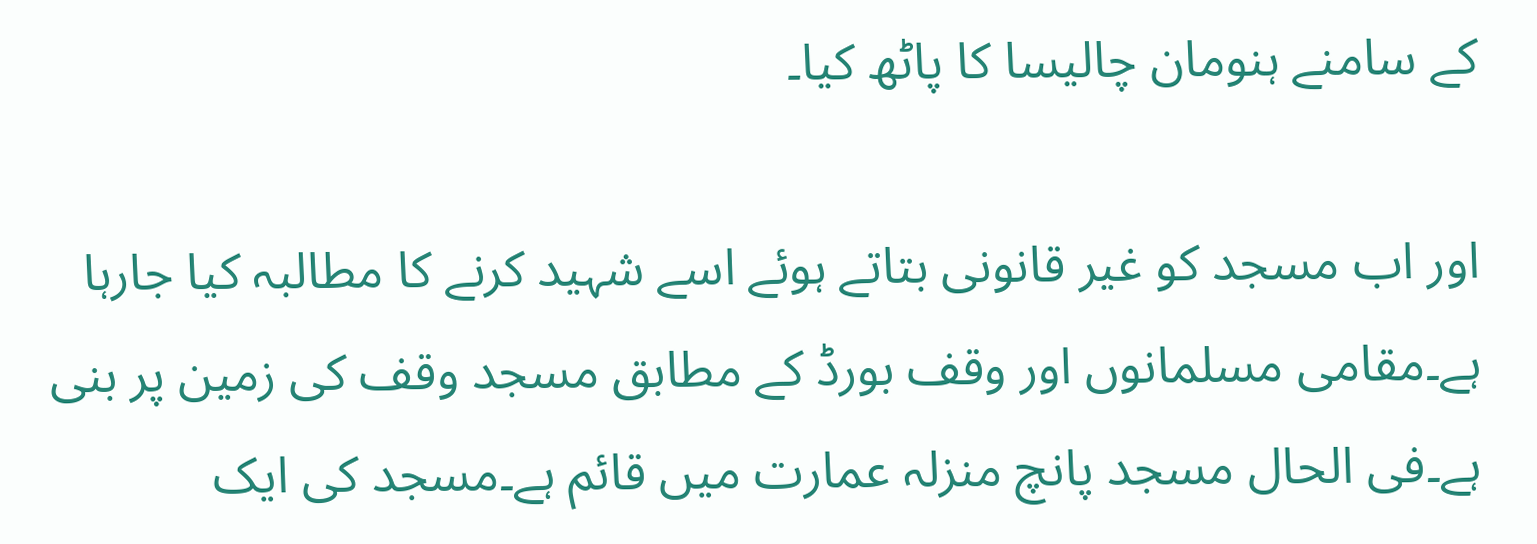کے سامنے ہنومان چالیسا کا پاٹھ کیا۔

اور اب مسجد کو غیر قانونی بتاتے ہوئے اسے شہید کرنے کا مطالبہ کیا جارہا ہے۔مقامی مسلمانوں اور وقف بورڈ کے مطابق مسجد وقف کی زمین پر بنی ہے۔فی الحال مسجد پانچ منزلہ عمارت میں قائم ہے۔مسجد کی ایک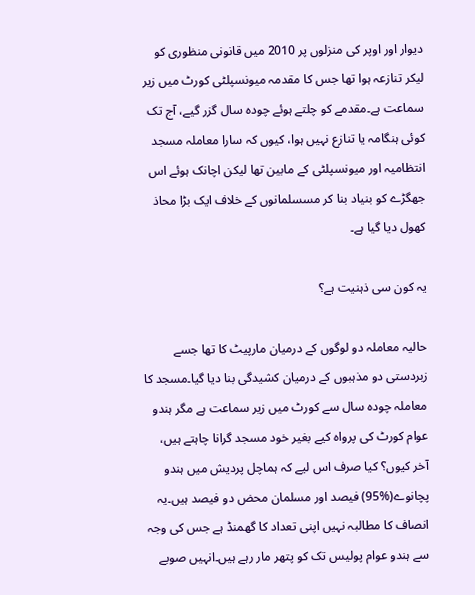دیوار اور اوپر کی منزلوں پر 2010 میں قانونی منظوری کو لیکر تنازعہ ہوا تھا جس کا مقدمہ میونسپلٹی کورٹ میں زیر سماعت ہے۔مقدمے کو چلتے ہوئے چودہ سال گزر گیے، آج تک کوئی ہنگامہ یا تنازع نہیں ہوا، کیوں کہ سارا معاملہ مسجد انتظامیہ اور میونسپلٹی کے مابین تھا لیکن اچانک ہوئے اس جھگڑے کو بنیاد بنا کر مسسلمانوں کے خلاف ایک بڑا محاذ کھول دیا گیا ہے۔

یہ کون سی ذہنیت ہے؟

حالیہ معاملہ دو لوگوں کے درمیان مارپیٹ کا تھا جسے زبردستی دو مذہبوں کے درمیان کشیدگی بنا دیا گیا۔مسجد کا معاملہ چودہ سال سے کورٹ میں زیر سماعت ہے مگر ہندو عوام کورٹ کی پرواہ کیے بغیر خود مسجد گرانا چاہتے ہیں، آخر کیوں؟ کیا صرف اس لیے کہ ہماچل پردیش میں ہندو پچانوے(%95) فیصد اور مسلمان محض دو فیصد ہیں۔یہ انصاف کا مطالبہ نہیں اپنی تعداد کا گھمنڈ ہے جس کی وجہ سے ہندو عوام پولیس تک کو پتھر مار رہے ہیں۔انہیں صوبے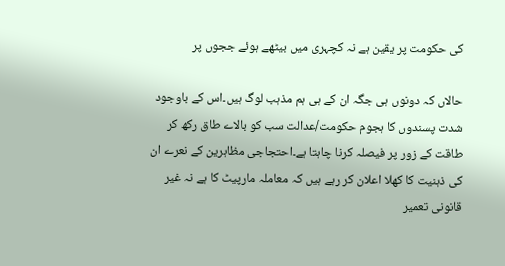کی حکومت پر یقین ہے نہ کچہری میں بیٹھے ہوئے ججوں پر

حالاں کہ دونوں ہی جگہ ان کے ہی ہم مذہب لوگ ہیں۔اس کے باوجود شدت پسندوں کا ہجوم حکومت/عدالت سب کو بالاے طاق رکھ کر طاقت کے زور پر فیصلہ کرنا چاہتا ہے۔احتجاجی مظاہرین کے نعرے ان کی ذہنیت کا کھلا اعلان کر رہے ہیں کہ معاملہ مارپیٹ کا ہے نہ غیر قانونی تعمیر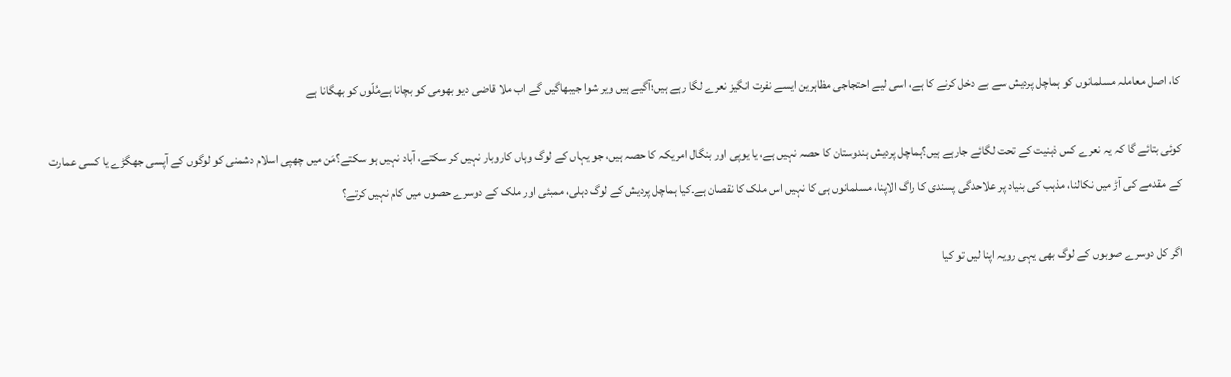کا، اصل معاملہ مسلمانوں کو ہماچل پردیش سے بے دخل کرنے کا ہے، اسی لیے احتجاجی مظاہرین ایسے نفرت انگیز نعرے لگا رہے ہیں؛آگیے ہیں ویر شوا جیبھاگیں گے اب ملا قاضی دیو بھومی کو بچانا ہےمُلّوں کو بھگانا ہے

کوئی بتائے گا کہ یہ نعرے کس ذہنیت کے تحت لگائے جارہے ہیں؟ہماچل پردیش ہندوستان کا حصہ نہیں ہے، یا یوپی اور بنگال امریکہ کا حصہ ہیں، جو یہاں کے لوگ وہاں کاروبار نہیں کر سکتے، آباد نہیں ہو سکتے؟مَن میں چھپی اسلام دشمنی کو لوگوں کے آپسی جھگڑے یا کسی عمارت کے مقدمے کی آڑ میں نکالنا، مذہب کی بنیاد پر علاحدگی پسندی کا راگ الاپنا، مسلمانوں ہی کا نہیں اس ملک کا نقصان ہے۔کیا ہماچل پردیش کے لوگ دہلی، ممبئی اور ملک کے دوسرے حصوں میں کام نہیں کرتے؟

اگر کل دوسرے صوبوں کے لوگ بھی یہی رویہ اپنا لیں تو کیا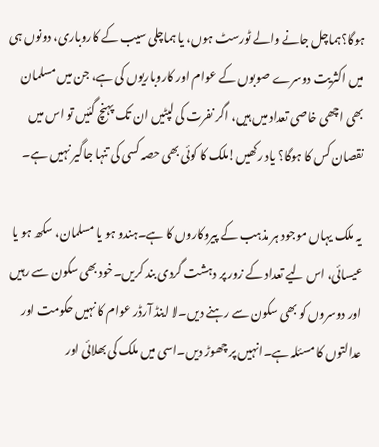ہوگا؟ہماچل جانے والے ٹورسٹ ہوں، یا ہماچلی سیب کے کاروباری، دونوں ہی میں اکثریت دوسرے صوبوں کے عوام اور کاروباریوں کی ہے، جن میں مسلمان بھی اچھی خاصی تعداد میں ہیں، اگر نفرت کی لپٹیں ان تک پہنچ گئیں تو اس میں نقصان کس کا ہوگا؟ یاد رکھیں!ملک کا کوئی بھی حصہ کسی کی تنہا جاگیر نہیں ہے۔

یہ ملک یہاں موجود ہر مذہب کے پیروکاروں کا ہے۔ہندو ہو یا مسلمان، سکھ ہو یا عیسائی، اس لیے تعداد کے زور پر دہشت گردی بند کریں۔خود بھی سکون سے رہیں اور دوسروں کو بھی سکون سے رہنے دیں۔لا اینڈ آرڈر عوام کا نہیں حکومت اور عدالتوں کا مسئلہ ہے۔انہیں پر چھوڑ دیں۔اسی میں ملک کی بھلائی اور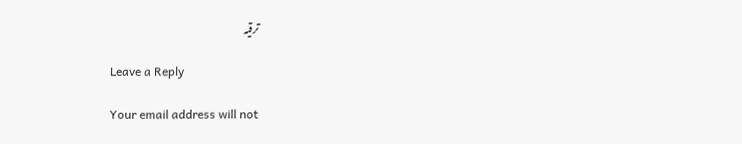ترقیہ

Leave a Reply

Your email address will not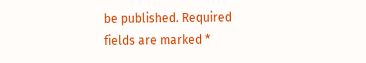be published. Required fields are marked *